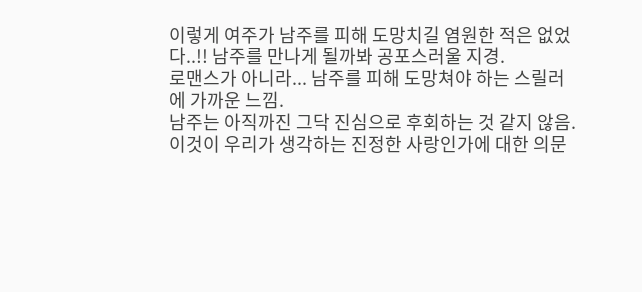이렇게 여주가 남주를 피해 도망치길 염원한 적은 없었다..!! 남주를 만나게 될까봐 공포스러울 지경.
로맨스가 아니라... 남주를 피해 도망쳐야 하는 스릴러에 가까운 느낌.
남주는 아직까진 그닥 진심으로 후회하는 것 같지 않음.
이것이 우리가 생각하는 진정한 사랑인가에 대한 의문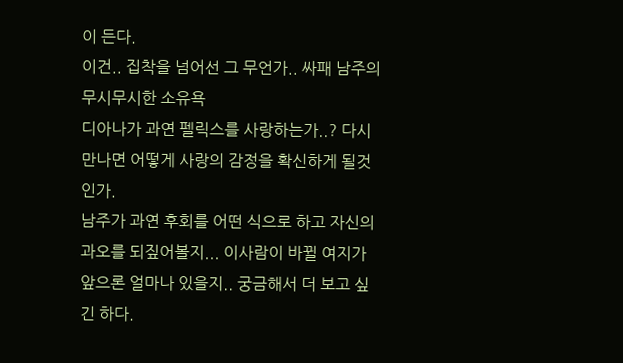이 든다.
이건.. 집착을 넘어선 그 무언가.. 싸패 남주의 무시무시한 소유욕
디아나가 과연 펠릭스를 사랑하는가..? 다시 만나면 어떻게 사랑의 감정을 확신하게 될것인가.
남주가 과연 후회를 어떤 식으로 하고 자신의 과오를 되짚어볼지... 이사람이 바뀔 여지가 앞으론 얼마나 있을지.. 궁금해서 더 보고 싶긴 하다.